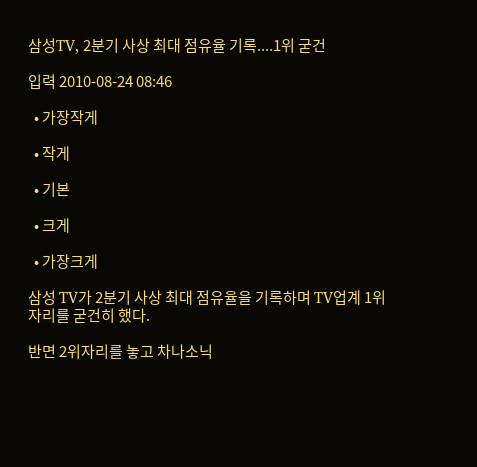삼성TV, 2분기 사상 최대 점유율 기록....1위 굳건

입력 2010-08-24 08:46

  • 가장작게

  • 작게

  • 기본

  • 크게

  • 가장크게

삼성 TV가 2분기 사상 최대 점유율을 기록하며 TV업계 1위 자리를 굳건히 했다.

반면 2위자리를 놓고 차나소닉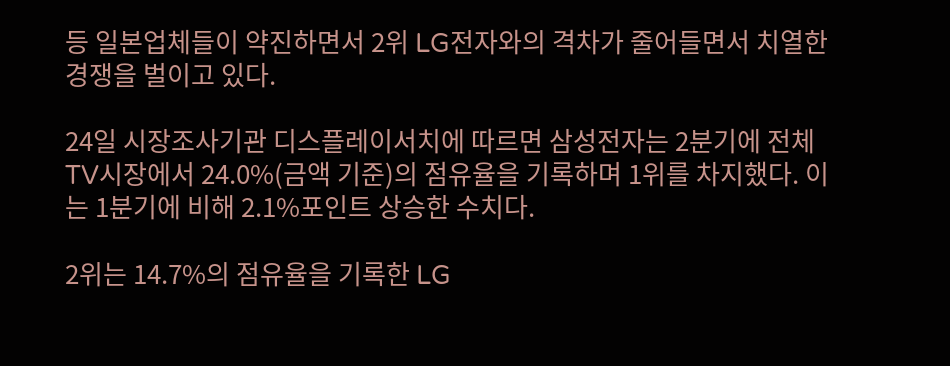등 일본업체들이 약진하면서 2위 LG전자와의 격차가 줄어들면서 치열한 경쟁을 벌이고 있다.

24일 시장조사기관 디스플레이서치에 따르면 삼성전자는 2분기에 전체 TV시장에서 24.0%(금액 기준)의 점유율을 기록하며 1위를 차지했다. 이는 1분기에 비해 2.1%포인트 상승한 수치다.

2위는 14.7%의 점유율을 기록한 LG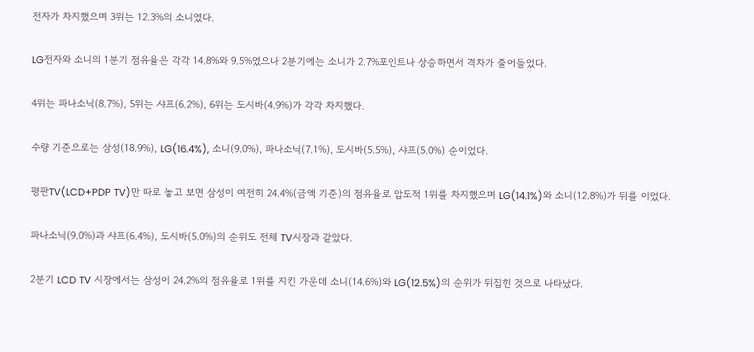전자가 차지했으며 3위는 12.3%의 소니였다.

LG전자와 소니의 1분기 점유율은 각각 14.8%와 9.5%였으나 2분기에는 소니가 2.7%포인트나 상승하면서 격차가 줄어들었다.

4위는 파나소닉(8.7%), 5위는 샤프(6.2%), 6위는 도시바(4.9%)가 각각 차지했다.

수량 기준으로는 삼성(18.9%), LG(16.4%), 소니(9.0%), 파나소닉(7.1%), 도시바(5.5%), 샤프(5.0%) 순이었다.

평판TV(LCD+PDP TV)만 따로 놓고 보면 삼성이 여전히 24.4%(금액 기준)의 점유율로 압도적 1위를 차지했으며 LG(14.1%)와 소니(12.8%)가 뒤를 이었다.

파나소닉(9.0%)과 샤프(6.4%), 도시바(5.0%)의 순위도 전체 TV시장과 같았다.

2분기 LCD TV 시장에서는 삼성이 24.2%의 점유율로 1위를 지킨 가운데 소니(14.6%)와 LG(12.5%)의 순위가 뒤집힌 것으로 나타났다.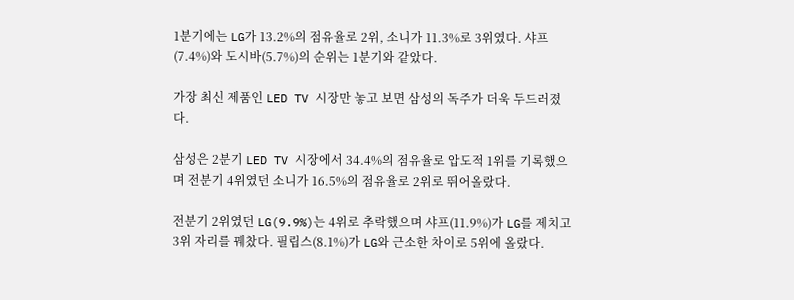1분기에는 LG가 13.2%의 점유율로 2위, 소니가 11.3%로 3위였다. 샤프(7.4%)와 도시바(5.7%)의 순위는 1분기와 같았다.

가장 최신 제품인 LED TV 시장만 놓고 보면 삼성의 독주가 더욱 두드러졌다.

삼성은 2분기 LED TV 시장에서 34.4%의 점유율로 압도적 1위를 기록했으며 전분기 4위였던 소니가 16.5%의 점유율로 2위로 뛰어올랐다.

전분기 2위였던 LG(9.9%)는 4위로 추락했으며 샤프(11.9%)가 LG를 제치고 3위 자리를 꿰찼다. 필립스(8.1%)가 LG와 근소한 차이로 5위에 올랐다.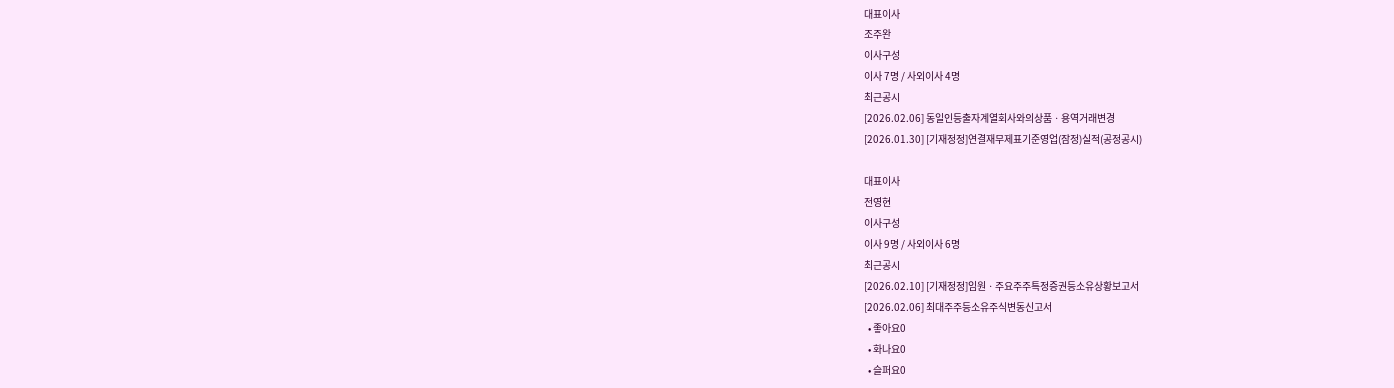대표이사
조주완
이사구성
이사 7명 / 사외이사 4명
최근공시
[2026.02.06] 동일인등출자계열회사와의상품ㆍ용역거래변경
[2026.01.30] [기재정정]연결재무제표기준영업(잠정)실적(공정공시)

대표이사
전영현
이사구성
이사 9명 / 사외이사 6명
최근공시
[2026.02.10] [기재정정]임원ㆍ주요주주특정증권등소유상황보고서
[2026.02.06] 최대주주등소유주식변동신고서
  • 좋아요0
  • 화나요0
  • 슬퍼요0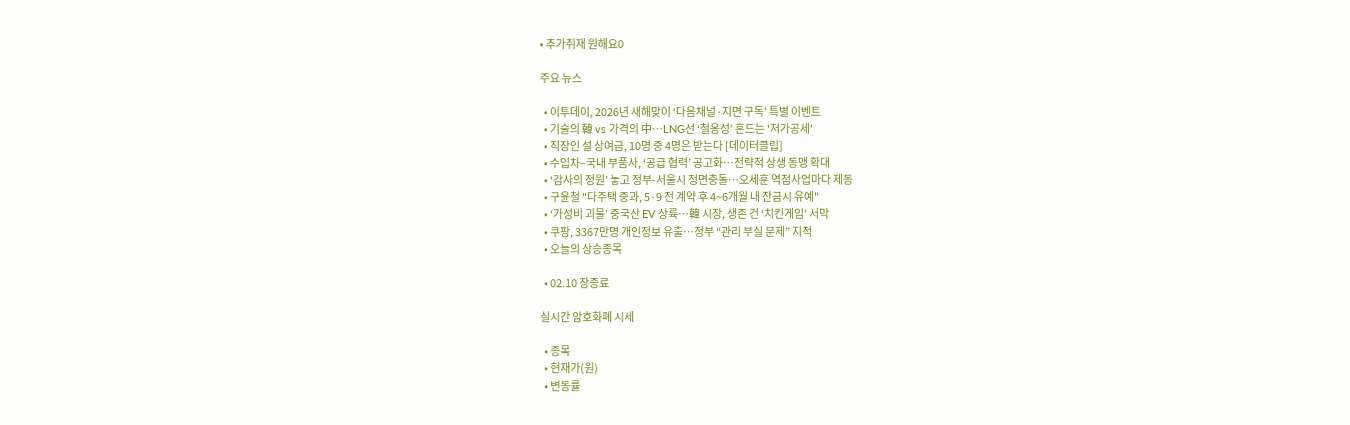• 추가취재 원해요0

주요 뉴스

  • 이투데이, 2026년 새해맞이 ‘다음채널·지면 구독’ 특별 이벤트
  • 기술의 韓 vs 가격의 中…LNG선 ‘철옹성’ 흔드는 '저가공세'
  • 직장인 설 상여금, 10명 중 4명은 받는다 [데이터클립]
  • 수입차–국내 부품사, ‘공급 협력’ 공고화…전략적 상생 동맹 확대
  • ‘감사의 정원’ 놓고 정부-서울시 정면충돌…오세훈 역점사업마다 제동
  • 구윤철 "다주택 중과, 5·9 전 계약 후 4~6개월 내 잔금시 유예"
  • ‘가성비 괴물’ 중국산 EV 상륙…韓 시장, 생존 건 ‘치킨게임’ 서막
  • 쿠팡, 3367만명 개인정보 유출⋯정부 “관리 부실 문제” 지적
  • 오늘의 상승종목

  • 02.10 장종료

실시간 암호화폐 시세

  • 종목
  • 현재가(원)
  • 변동률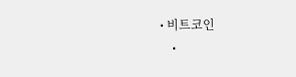• 비트코인
    •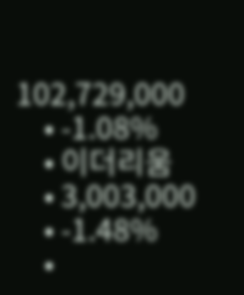102,729,000
    • -1.08%
    • 이더리움
    • 3,003,000
    • -1.48%
    •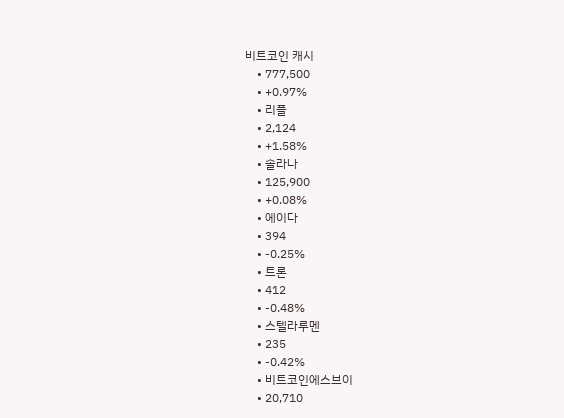비트코인 캐시
    • 777,500
    • +0.97%
    • 리플
    • 2,124
    • +1.58%
    • 솔라나
    • 125,900
    • +0.08%
    • 에이다
    • 394
    • -0.25%
    • 트론
    • 412
    • -0.48%
    • 스텔라루멘
    • 235
    • -0.42%
    • 비트코인에스브이
    • 20,710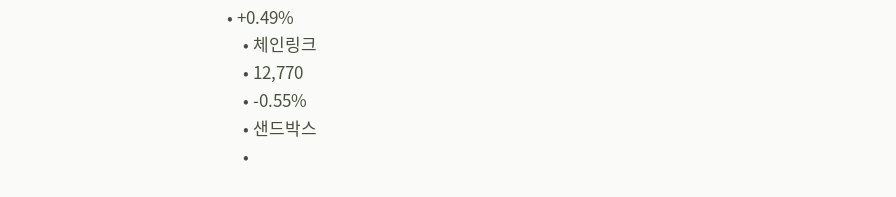• +0.49%
    • 체인링크
    • 12,770
    • -0.55%
    • 샌드박스
    •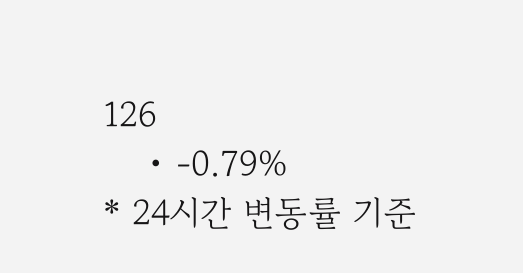126
    • -0.79%
* 24시간 변동률 기준